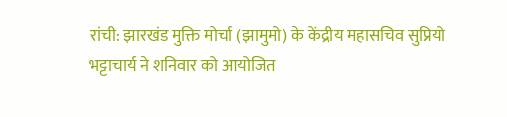रांची: झारखंड मुक्ति मोर्चा (झामुमो) के केंद्रीय महासचिव सुप्रियो भट्टाचार्य ने शनिवार को आयोजित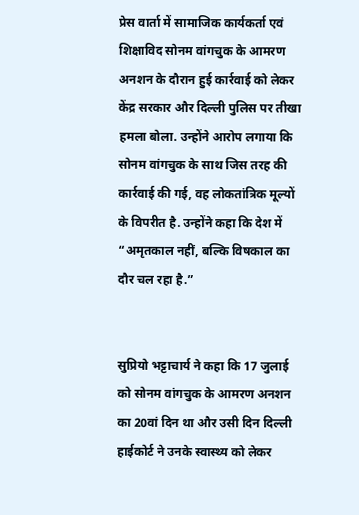प्रेस वार्ता में सामाजिक कार्यकर्ता एवं शिक्षाविद सोनम वांगचुक के आमरण अनशन के दौरान हुई कार्रवाई को लेकर केंद्र सरकार और दिल्ली पुलिस पर तीखा हमला बोला. उन्होंने आरोप लगाया कि सोनम वांगचुक के साथ जिस तरह की कार्रवाई की गई, वह लोकतांत्रिक मूल्यों के विपरीत है. उन्होंने कहा कि देश में “अमृतकाल नहीं, बल्कि विषकाल का दौर चल रहा है.”


सुप्रियो भट्टाचार्य ने कहा कि 17 जुलाई को सोनम वांगचुक के आमरण अनशन का 20वां दिन था और उसी दिन दिल्ली हाईकोर्ट ने उनके स्वास्थ्य को लेकर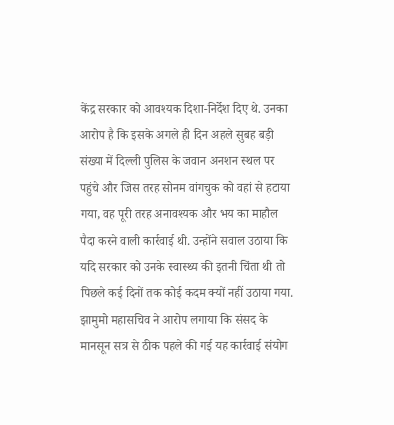केंद्र सरकार को आवश्यक दिशा-निर्देश दिए थे. उनका आरोप है कि इसके अगले ही दिन अहले सुबह बड़ी संख्या में दिल्ली पुलिस के जवान अनशन स्थल पर पहुंचे और जिस तरह सोनम वांगचुक को वहां से हटाया गया, वह पूरी तरह अनावश्यक और भय का माहौल पैदा करने वाली कार्रवाई थी. उन्होंने सवाल उठाया कि यदि सरकार को उनके स्वास्थ्य की इतनी चिंता थी तो पिछले कई दिनों तक कोई कदम क्यों नहीं उठाया गया.
झामुमो महासचिव ने आरोप लगाया कि संसद के मानसून सत्र से ठीक पहले की गई यह कार्रवाई संयोग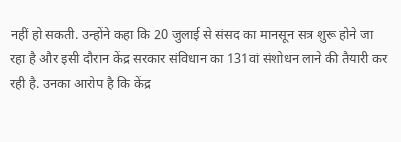नहीं हो सकती. उन्होंने कहा कि 20 जुलाई से संसद का मानसून सत्र शुरू होने जा रहा है और इसी दौरान केंद्र सरकार संविधान का 131वां संशोधन लाने की तैयारी कर रही है. उनका आरोप है कि केंद्र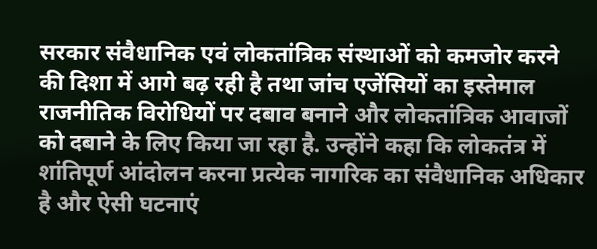सरकार संवैधानिक एवं लोकतांत्रिक संस्थाओं को कमजोर करने की दिशा में आगे बढ़ रही है तथा जांच एजेंसियों का इस्तेमाल राजनीतिक विरोधियों पर दबाव बनाने और लोकतांत्रिक आवाजों को दबाने के लिए किया जा रहा है. उन्होंने कहा कि लोकतंत्र में शांतिपूर्ण आंदोलन करना प्रत्येक नागरिक का संवैधानिक अधिकार है और ऐसी घटनाएं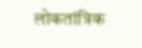लोकतांत्रिक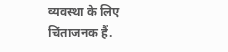व्यवस्था के लिए चिंताजनक हैं.